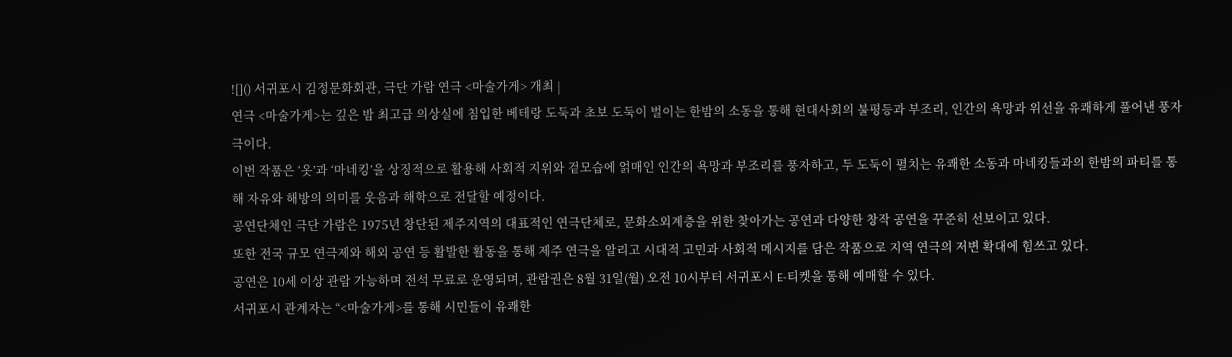![]() 서귀포시 김정문화회관, 극단 가람 연극 <마술가게> 개최 |
연극 <마술가게>는 깊은 밤 최고급 의상실에 침입한 베테랑 도둑과 초보 도둑이 벌이는 한밤의 소동을 통해 현대사회의 불평등과 부조리, 인간의 욕망과 위선을 유쾌하게 풀어낸 풍자극이다.
이번 작품은 ‘옷’과 ‘마네킹’을 상징적으로 활용해 사회적 지위와 겉모습에 얽매인 인간의 욕망과 부조리를 풍자하고, 두 도둑이 펼치는 유쾌한 소동과 마네킹들과의 한밤의 파티를 통해 자유와 해방의 의미를 웃음과 해학으로 전달할 예정이다.
공연단체인 극단 가람은 1975년 창단된 제주지역의 대표적인 연극단체로, 문화소외계층을 위한 찾아가는 공연과 다양한 창작 공연을 꾸준히 선보이고 있다.
또한 전국 규모 연극제와 해외 공연 등 활발한 활동을 통해 제주 연극을 알리고 시대적 고민과 사회적 메시지를 담은 작품으로 지역 연극의 저변 확대에 힘쓰고 있다.
공연은 10세 이상 관람 가능하며 전석 무료로 운영되며, 관람권은 8월 31일(월) 오전 10시부터 서귀포시 E-티켓을 통해 예매할 수 있다.
서귀포시 관계자는 “<마술가게>를 통해 시민들이 유쾌한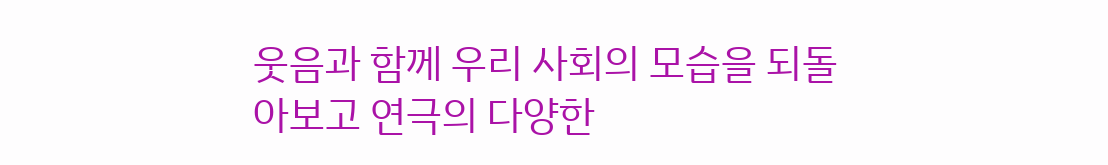웃음과 함께 우리 사회의 모습을 되돌아보고 연극의 다양한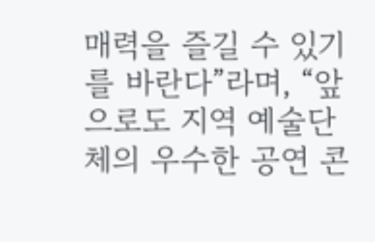매력을 즐길 수 있기를 바란다”라며, “앞으로도 지역 예술단체의 우수한 공연 콘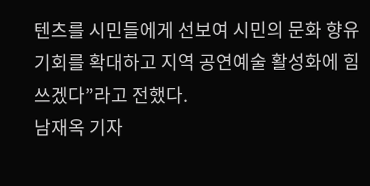텐츠를 시민들에게 선보여 시민의 문화 향유 기회를 확대하고 지역 공연예술 활성화에 힘쓰겠다”라고 전했다.
남재옥 기자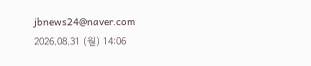jbnews24@naver.com
2026.08.31 (월) 14:06